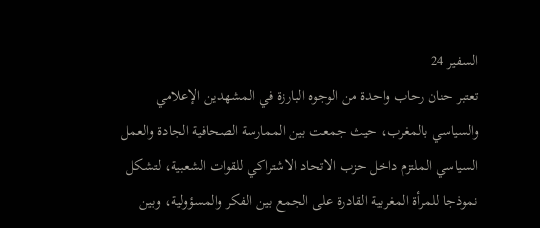السفير 24
تعتبر حنان رحاب واحدة من الوجوه البارزة في المشهدين الإعلامي والسياسي بالمغرب، حيث جمعت بين الممارسة الصحافية الجادة والعمل السياسي الملتزم داخل حزب الاتحاد الاشتراكي للقوات الشعبية، لتشكل نموذجا للمرأة المغربية القادرة على الجمع بين الفكر والمسؤولية، وبين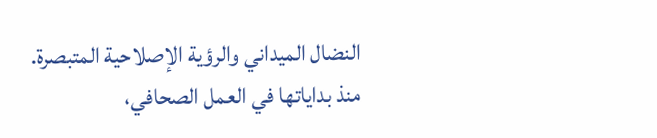النضال الميداني والرؤية الإصلاحية المتبصرة.
منذ بداياتها في العمل الصحافي،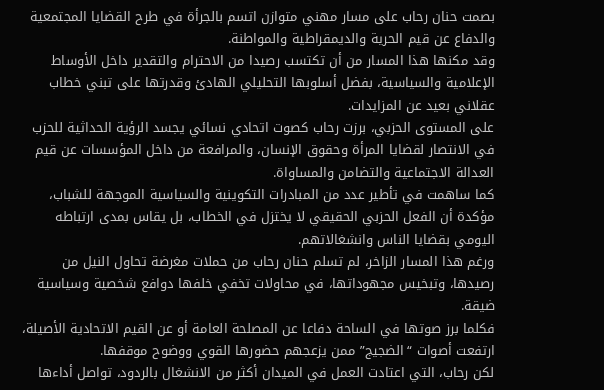بصمت حنان رحاب على مسار مهني متوازن اتسم بالجرأة في طرح القضايا المجتمعية والدفاع عن قيم الحرية والديمقراطية والمواطنة.
وقد مكنها هذا المسار من أن تكتسب رصيدا من الاحترام والتقدير داخل الأوساط الإعلامية والسياسية، بفضل أسلوبها التحليلي الهادئ وقدرتها على تبني خطاب عقلاني بعيد عن المزايدات.
على المستوى الحزبي، برزت رحاب كصوت اتحادي نسائي يجسد الرؤية الحداثية للحزب في الانتصار لقضايا المرأة وحقوق الإنسان، والمرافعة من داخل المؤسسات عن قيم العدالة الاجتماعية والتضامن والمساواة.
كما ساهمت في تأطير عدد من المبادرات التكوينية والسياسية الموجهة للشباب، مؤكدة أن الفعل الحزبي الحقيقي لا يختزل في الخطاب، بل يقاس بمدى ارتباطه اليومي بقضايا الناس وانشغالاتهم.
ورغم هذا المسار الزاخر، لم تسلم حنان رحاب من حملات مغرضة تحاول النيل من رصيدها، وتبخيس مجهوداتها، في محاولات تخفي خلفها دوافع شخصية وسياسية ضيقة.
فكلما برز صوتها في الساحة دفاعا عن المصلحة العامة أو عن القيم الاتحادية الأصيلة، ارتفعت أصوات “الضجيج” ممن يزعجهم حضورها القوي ووضوح موقفها.
لكن رحاب، التي اعتادت العمل في الميدان أكثر من الانشغال بالردود، تواصل أداءها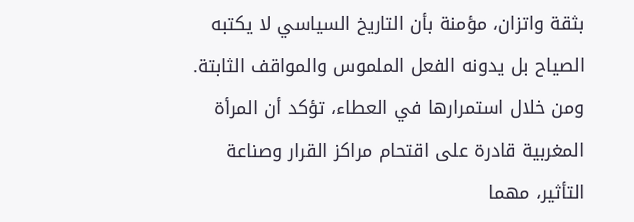بثقة واتزان، مؤمنة بأن التاريخ السياسي لا يكتبه الصياح بل يدونه الفعل الملموس والمواقف الثابتة. ومن خلال استمرارها في العطاء، تؤكد أن المرأة المغربية قادرة على اقتحام مراكز القرار وصناعة التأثير، مهما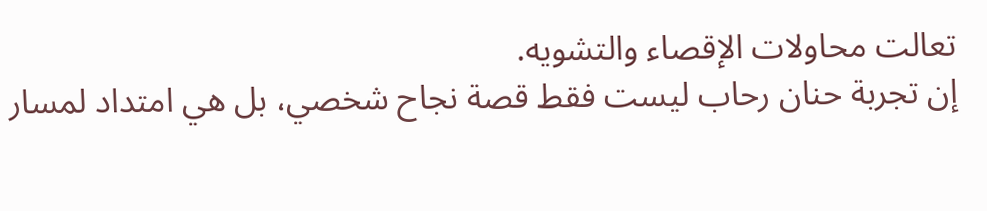تعالت محاولات الإقصاء والتشويه.
إن تجربة حنان رحاب ليست فقط قصة نجاح شخصي، بل هي امتداد لمسار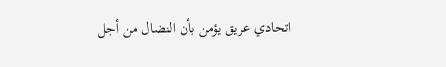اتحادي عريق يؤمن بأن النضال من أجل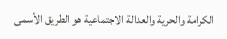الكرامة والحرية والعدالة الاجتماعية هو الطريق الأسمى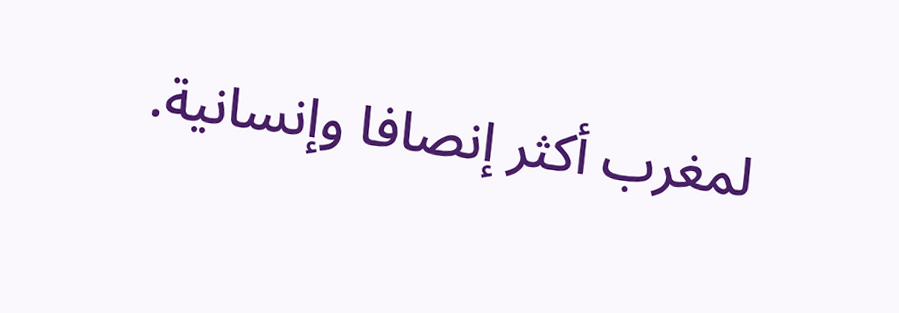لمغرب أكثر إنصافا وإنسانية.